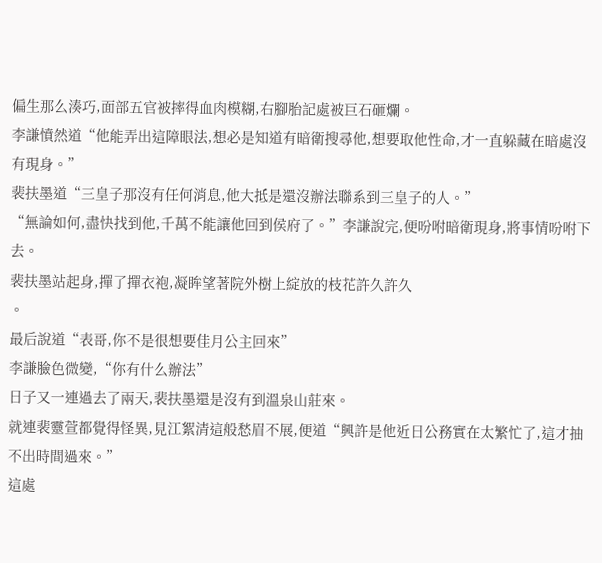偏生那么湊巧,面部五官被摔得血肉模糊,右腳胎記處被巨石砸爛。
李謙憤然道“他能弄出這障眼法,想必是知道有暗衛搜尋他,想要取他性命,才一直躲藏在暗處沒有現身。”
裴扶墨道“三皇子那沒有任何消息,他大抵是還沒辦法聯系到三皇子的人。”
“無論如何,盡快找到他,千萬不能讓他回到侯府了。”李謙說完,便吩咐暗衛現身,將事情吩咐下去。
裴扶墨站起身,撣了撣衣袍,凝眸望著院外樹上綻放的枝花許久許久
。
最后說道“表哥,你不是很想要佳月公主回來”
李謙臉色微變,“你有什么辦法”
日子又一連過去了兩天,裴扶墨還是沒有到溫泉山莊來。
就連裴靈萱都覺得怪異,見江絮清這般愁眉不展,便道“興許是他近日公務實在太繁忙了,這才抽不出時間過來。”
這處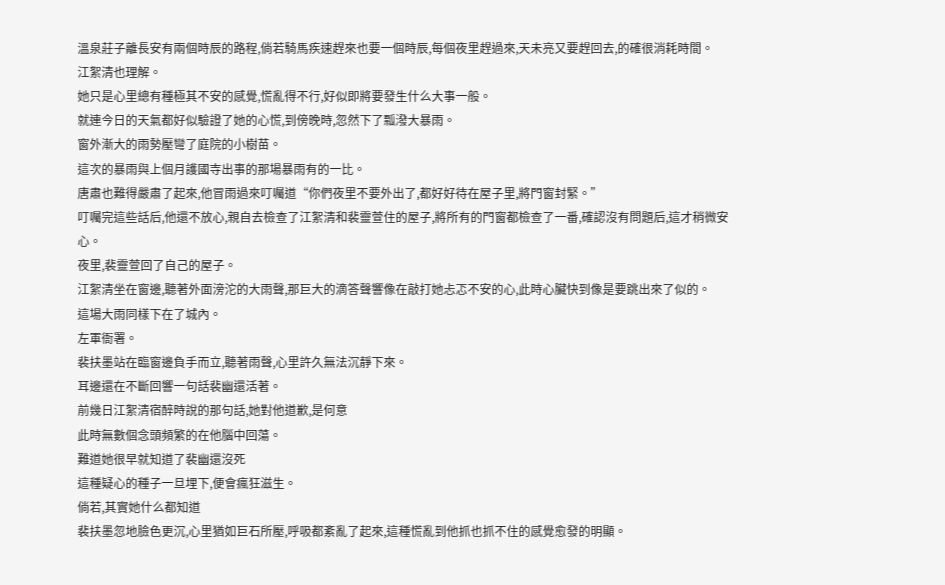溫泉莊子離長安有兩個時辰的路程,倘若騎馬疾速趕來也要一個時辰,每個夜里趕過來,天未亮又要趕回去,的確很消耗時間。
江絮清也理解。
她只是心里總有種極其不安的感覺,慌亂得不行,好似即將要發生什么大事一般。
就連今日的天氣都好似驗證了她的心慌,到傍晚時,忽然下了瓢潑大暴雨。
窗外漸大的雨勢壓彎了庭院的小樹苗。
這次的暴雨與上個月護國寺出事的那場暴雨有的一比。
唐肅也難得嚴肅了起來,他冒雨過來叮囑道“你們夜里不要外出了,都好好待在屋子里,將門窗封緊。”
叮囑完這些話后,他還不放心,親自去檢查了江絮清和裴靈萱住的屋子,將所有的門窗都檢查了一番,確認沒有問題后,這才稍微安心。
夜里,裴靈萱回了自己的屋子。
江絮清坐在窗邊,聽著外面滂沱的大雨聲,那巨大的滴答聲響像在敲打她忐忑不安的心,此時心臟快到像是要跳出來了似的。
這場大雨同樣下在了城內。
左軍衙署。
裴扶墨站在臨窗邊負手而立,聽著雨聲,心里許久無法沉靜下來。
耳邊還在不斷回響一句話裴幽還活著。
前幾日江絮清宿醉時說的那句話,她對他道歉,是何意
此時無數個念頭頻繁的在他腦中回蕩。
難道她很早就知道了裴幽還沒死
這種疑心的種子一旦埋下,便會瘋狂滋生。
倘若,其實她什么都知道
裴扶墨忽地臉色更沉,心里猶如巨石所壓,呼吸都紊亂了起來,這種慌亂到他抓也抓不住的感覺愈發的明顯。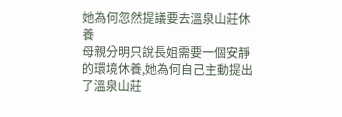她為何忽然提議要去溫泉山莊休養
母親分明只說長姐需要一個安靜的環境休養,她為何自己主動提出了溫泉山莊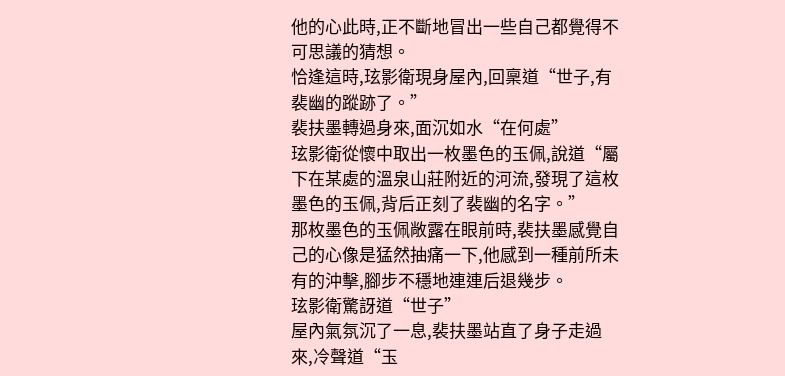他的心此時,正不斷地冒出一些自己都覺得不可思議的猜想。
恰逢這時,玹影衛現身屋內,回稟道“世子,有裴幽的蹤跡了。”
裴扶墨轉過身來,面沉如水“在何處”
玹影衛從懷中取出一枚墨色的玉佩,說道“屬下在某處的溫泉山莊附近的河流,發現了這枚墨色的玉佩,背后正刻了裴幽的名字。”
那枚墨色的玉佩敞露在眼前時,裴扶墨感覺自己的心像是猛然抽痛一下,他感到一種前所未有的沖擊,腳步不穩地連連后退幾步。
玹影衛驚訝道“世子”
屋內氣氛沉了一息,裴扶墨站直了身子走過來,冷聲道“玉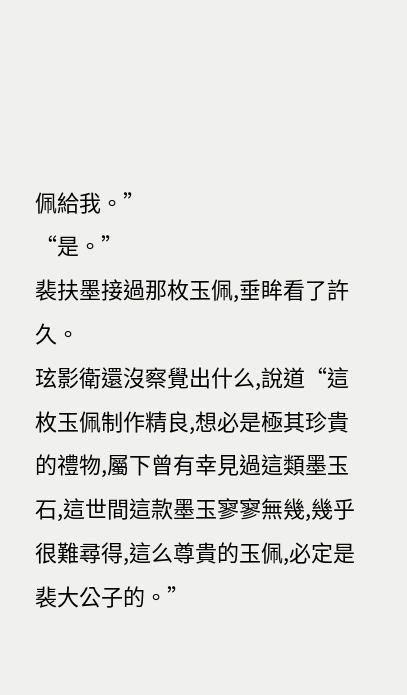佩給我。”
“是。”
裴扶墨接過那枚玉佩,垂眸看了許久。
玹影衛還沒察覺出什么,說道“這枚玉佩制作精良,想必是極其珍貴的禮物,屬下曾有幸見過這類墨玉石,這世間這款墨玉寥寥無幾,幾乎很難尋得,這么尊貴的玉佩,必定是裴大公子的。”